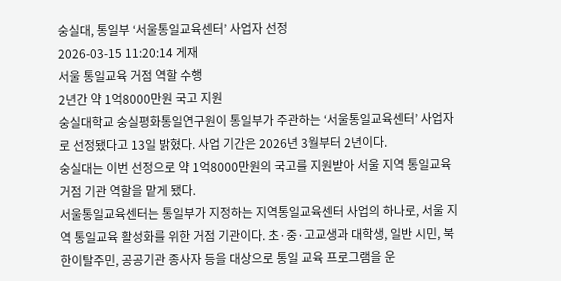숭실대, 통일부 ‘서울통일교육센터’ 사업자 선정
2026-03-15 11:20:14 게재
서울 통일교육 거점 역할 수행
2년간 약 1억8000만원 국고 지원
숭실대학교 숭실평화통일연구원이 통일부가 주관하는 ‘서울통일교육센터’ 사업자로 선정됐다고 13일 밝혔다. 사업 기간은 2026년 3월부터 2년이다.
숭실대는 이번 선정으로 약 1억8000만원의 국고를 지원받아 서울 지역 통일교육 거점 기관 역할을 맡게 됐다.
서울통일교육센터는 통일부가 지정하는 지역통일교육센터 사업의 하나로, 서울 지역 통일교육 활성화를 위한 거점 기관이다. 초·중·고교생과 대학생, 일반 시민, 북한이탈주민, 공공기관 종사자 등을 대상으로 통일 교육 프로그램을 운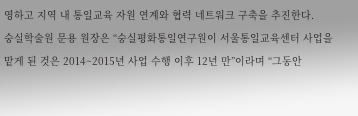영하고 지역 내 통일교육 자원 연계와 협력 네트워크 구축을 추진한다.
숭실학술원 문용 원장은 “숭실평화통일연구원이 서울통일교육센터 사업을 맡게 된 것은 2014~2015년 사업 수행 이후 12년 만”이라며 “그동안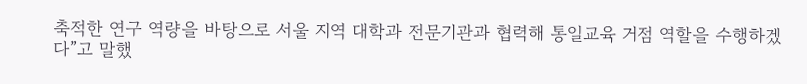축적한 연구 역량을 바탕으로 서울 지역 대학과 전문기관과 협력해 통일교육 거점 역할을 수행하겠다”고 말했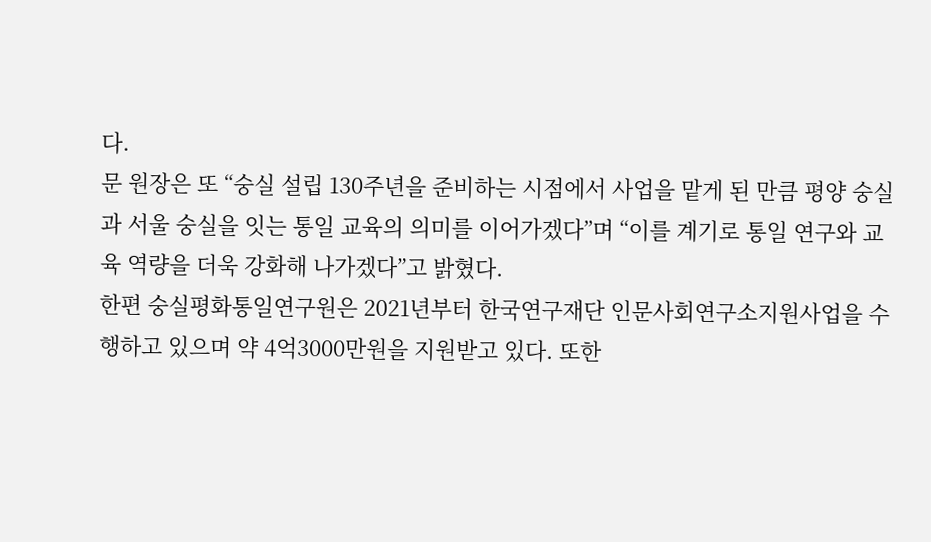다.
문 원장은 또 “숭실 설립 130주년을 준비하는 시점에서 사업을 맡게 된 만큼 평양 숭실과 서울 숭실을 잇는 통일 교육의 의미를 이어가겠다”며 “이를 계기로 통일 연구와 교육 역량을 더욱 강화해 나가겠다”고 밝혔다.
한편 숭실평화통일연구원은 2021년부터 한국연구재단 인문사회연구소지원사업을 수행하고 있으며 약 4억3000만원을 지원받고 있다. 또한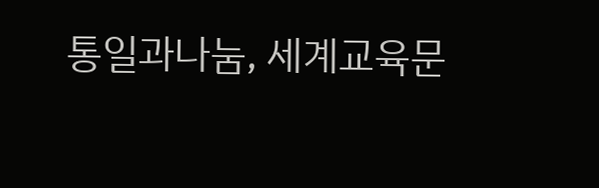통일과나눔, 세계교육문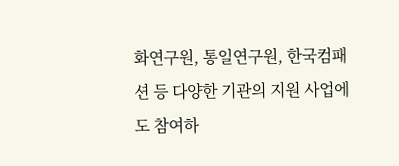화연구원, 통일연구원, 한국컴패션 등 다양한 기관의 지원 사업에도 참여하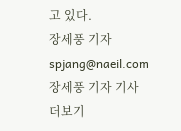고 있다.
장세풍 기자
spjang@naeil.com
장세풍 기자 기사 더보기